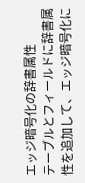エッジ暗号化の辞書属性
テーブルとフィールドに辞書属性を追加して、エッジ暗号化に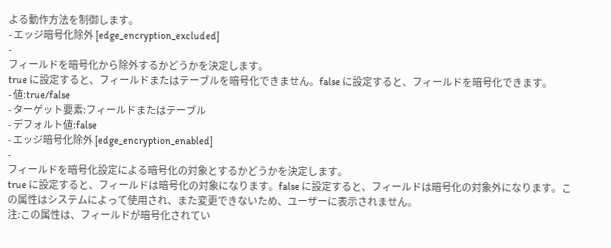よる動作方法を制御します。
- エッジ暗号化除外 [edge_encryption_excluded]
-
フィールドを暗号化から除外するかどうかを決定します。
true に設定すると、フィールドまたはテーブルを暗号化できません。false に設定すると、フィールドを暗号化できます。
- 値:true/false
- ターゲット要素:フィールドまたはテーブル
- デフォルト値:false
- エッジ暗号化除外 [edge_encryption_enabled]
-
フィールドを暗号化設定による暗号化の対象とするかどうかを決定します。
true に設定すると、フィールドは暗号化の対象になります。false に設定すると、フィールドは暗号化の対象外になります。この属性はシステムによって使用され、また変更できないため、ユーザーに表示されません。
注:この属性は、フィールドが暗号化されてい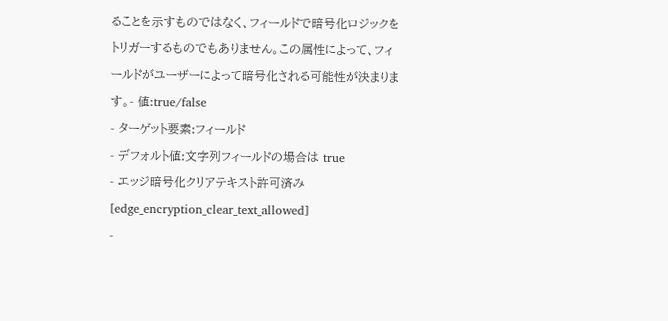ることを示すものではなく、フィールドで暗号化ロジックをトリガーするものでもありません。この属性によって、フィールドがユーザーによって暗号化される可能性が決まります。- 値:true/false
- ターゲット要素:フィールド
- デフォルト値:文字列フィールドの場合は true
- エッジ暗号化クリアテキスト許可済み [edge_encryption_clear_text_allowed]
-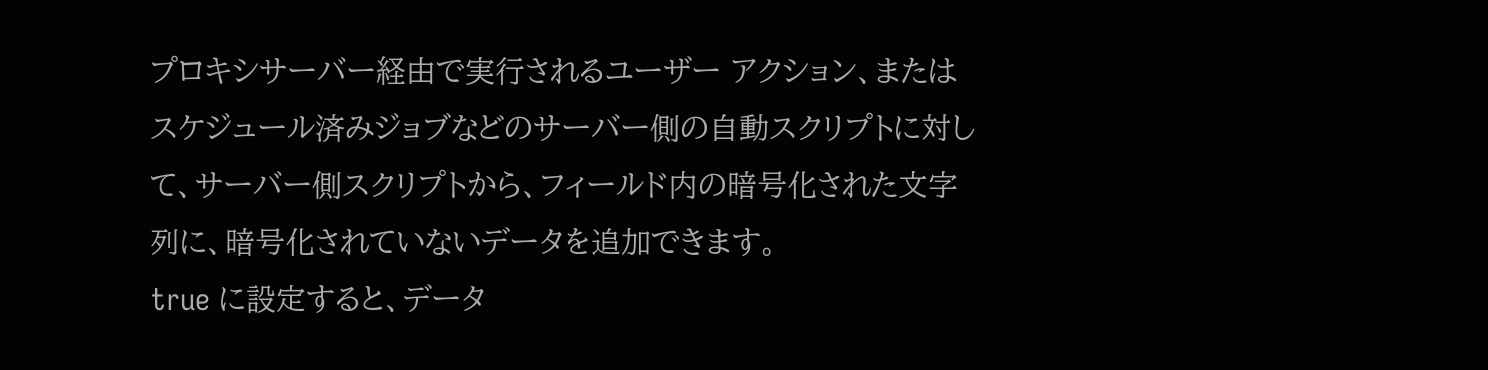プロキシサーバー経由で実行されるユーザー アクション、またはスケジュール済みジョブなどのサーバー側の自動スクリプトに対して、サーバー側スクリプトから、フィールド内の暗号化された文字列に、暗号化されていないデータを追加できます。
true に設定すると、データ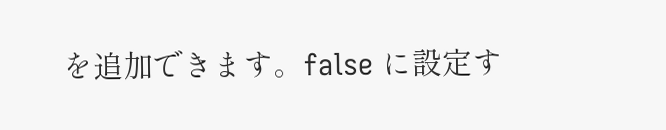を追加できます。false に設定す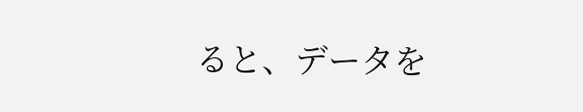ると、データを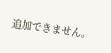追加できません。